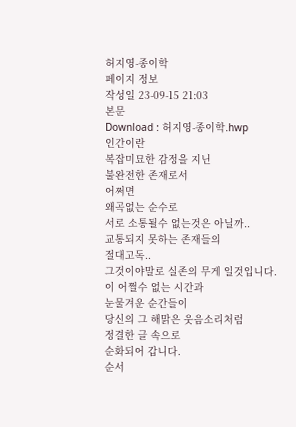허지영-종이학
페이지 정보
작성일 23-09-15 21:03
본문
Download : 허지영-종이학.hwp
인간이란
복잡미묘한 감정을 지닌
불완전한 존재로서
어쩌면
왜곡없는 순수로
서로 소통될수 없는것은 아닐까..
교통되지 못하는 존재들의
절대고독..
그것이야말로 실존의 무게 일것입니다.
이 어쩔수 없는 시간과
눈물겨운 순간들이
당신의 그 해맑은 웃음소리처럼
정결한 글 속으로
순화되어 갑니다.
순서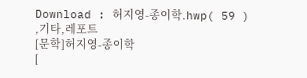Download : 허지영-종이학.hwp( 59 )
,기타,레포트
[문학]허지영-종이학
[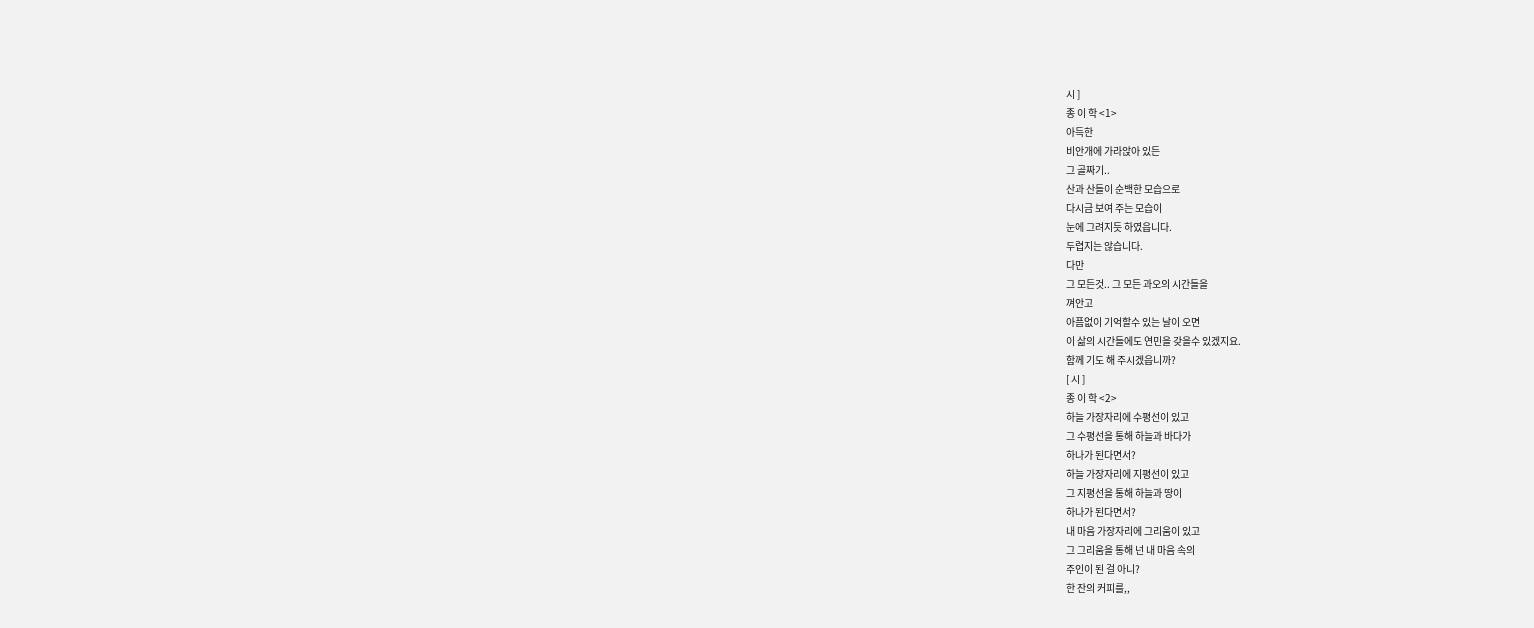시 ]
종 이 학 <1>
아득한
비안개에 가라앉아 있든
그 골짜기..
산과 산들이 순백한 모습으로
다시금 보여 주는 모습이
눈에 그려지듯 하였읍니다.
두렵지는 않습니다.
다만
그 모든것.. 그 모든 과오의 시간들을
껴안고
아픔없이 기억할수 있는 날이 오면
이 삶의 시간들에도 연민을 갖을수 있겠지요.
함께 기도 해 주시겠읍니까?
[ 시 ]
종 이 학 <2>
하늘 가장자리에 수평선이 있고
그 수평선을 통해 하늘과 바다가
하나가 된다면서?
하늘 가장자리에 지평선이 있고
그 지평선을 통해 하늘과 땅이
하나가 된다면서?
내 마음 가장자리에 그리움이 있고
그 그리움을 통해 넌 내 마음 속의
주인이 된 걸 아니?
한 잔의 커피를,,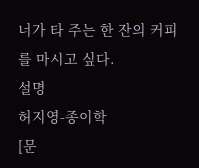너가 타 주는 한 잔의 커피를 마시고 싶다.
설명
허지영-종이학
[문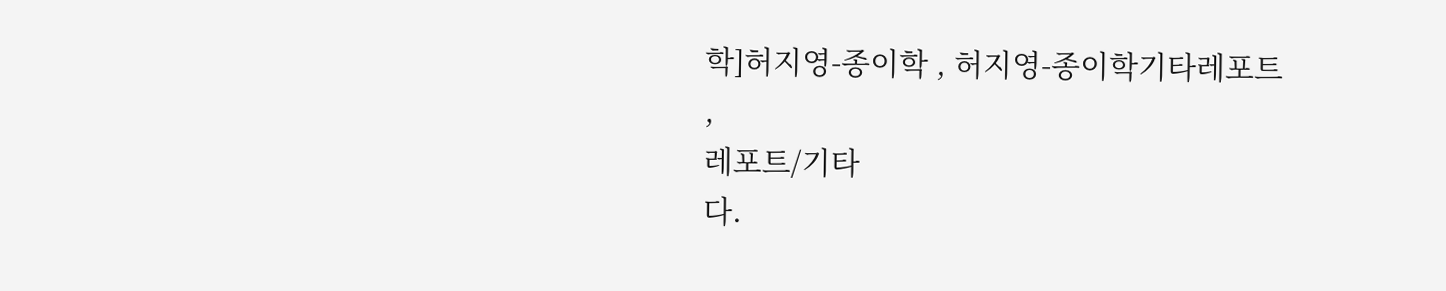학]허지영-종이학 , 허지영-종이학기타레포트 ,
레포트/기타
다.